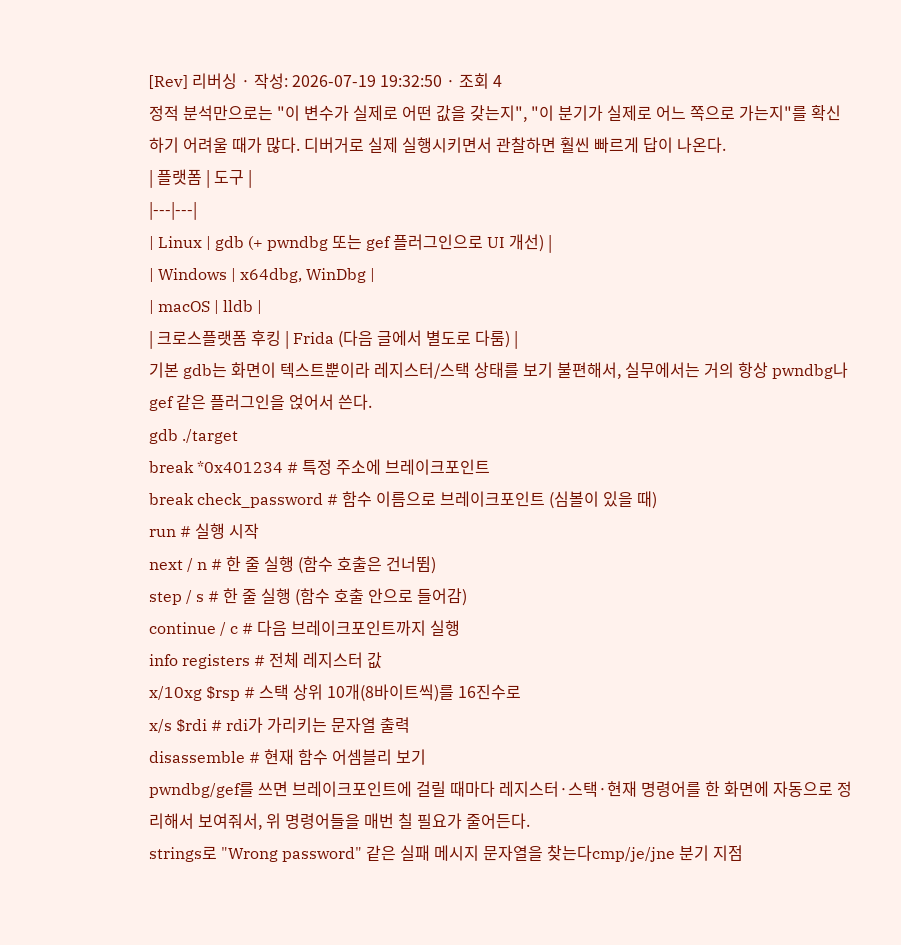[Rev] 리버싱 · 작성: 2026-07-19 19:32:50 · 조회 4
정적 분석만으로는 "이 변수가 실제로 어떤 값을 갖는지", "이 분기가 실제로 어느 쪽으로 가는지"를 확신하기 어려울 때가 많다. 디버거로 실제 실행시키면서 관찰하면 훨씬 빠르게 답이 나온다.
| 플랫폼 | 도구 |
|---|---|
| Linux | gdb (+ pwndbg 또는 gef 플러그인으로 UI 개선) |
| Windows | x64dbg, WinDbg |
| macOS | lldb |
| 크로스플랫폼 후킹 | Frida (다음 글에서 별도로 다룸) |
기본 gdb는 화면이 텍스트뿐이라 레지스터/스택 상태를 보기 불편해서, 실무에서는 거의 항상 pwndbg나 gef 같은 플러그인을 얹어서 쓴다.
gdb ./target
break *0x401234 # 특정 주소에 브레이크포인트
break check_password # 함수 이름으로 브레이크포인트 (심볼이 있을 때)
run # 실행 시작
next / n # 한 줄 실행 (함수 호출은 건너뜀)
step / s # 한 줄 실행 (함수 호출 안으로 들어감)
continue / c # 다음 브레이크포인트까지 실행
info registers # 전체 레지스터 값
x/10xg $rsp # 스택 상위 10개(8바이트씩)를 16진수로
x/s $rdi # rdi가 가리키는 문자열 출력
disassemble # 현재 함수 어셈블리 보기
pwndbg/gef를 쓰면 브레이크포인트에 걸릴 때마다 레지스터·스택·현재 명령어를 한 화면에 자동으로 정리해서 보여줘서, 위 명령어들을 매번 칠 필요가 줄어든다.
strings로 "Wrong password" 같은 실패 메시지 문자열을 찾는다cmp/je/jne 분기 지점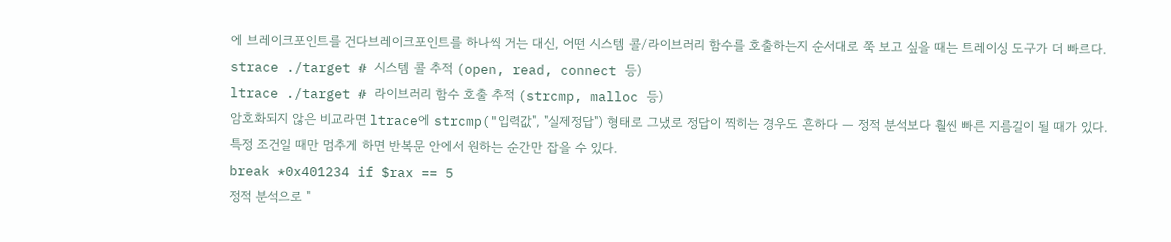에 브레이크포인트를 건다브레이크포인트를 하나씩 거는 대신, 어떤 시스템 콜/라이브러리 함수를 호출하는지 순서대로 쭉 보고 싶을 때는 트레이싱 도구가 더 빠르다.
strace ./target # 시스템 콜 추적 (open, read, connect 등)
ltrace ./target # 라이브러리 함수 호출 추적 (strcmp, malloc 등)
암호화되지 않은 비교라면 ltrace에 strcmp("입력값", "실제정답") 형태로 그냈로 정답이 찍히는 경우도 흔하다 — 정적 분석보다 훨씬 빠른 지름길이 될 때가 있다.
특정 조건일 때만 멈추게 하면 반복문 안에서 원하는 순간만 잡을 수 있다.
break *0x401234 if $rax == 5
정적 분석으로 "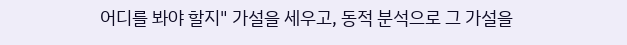어디를 봐야 할지" 가설을 세우고, 동적 분석으로 그 가설을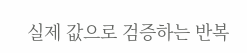실제 값으로 검증하는 반복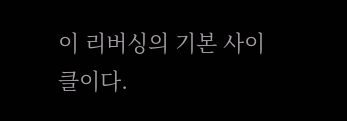이 리버싱의 기본 사이클이다.